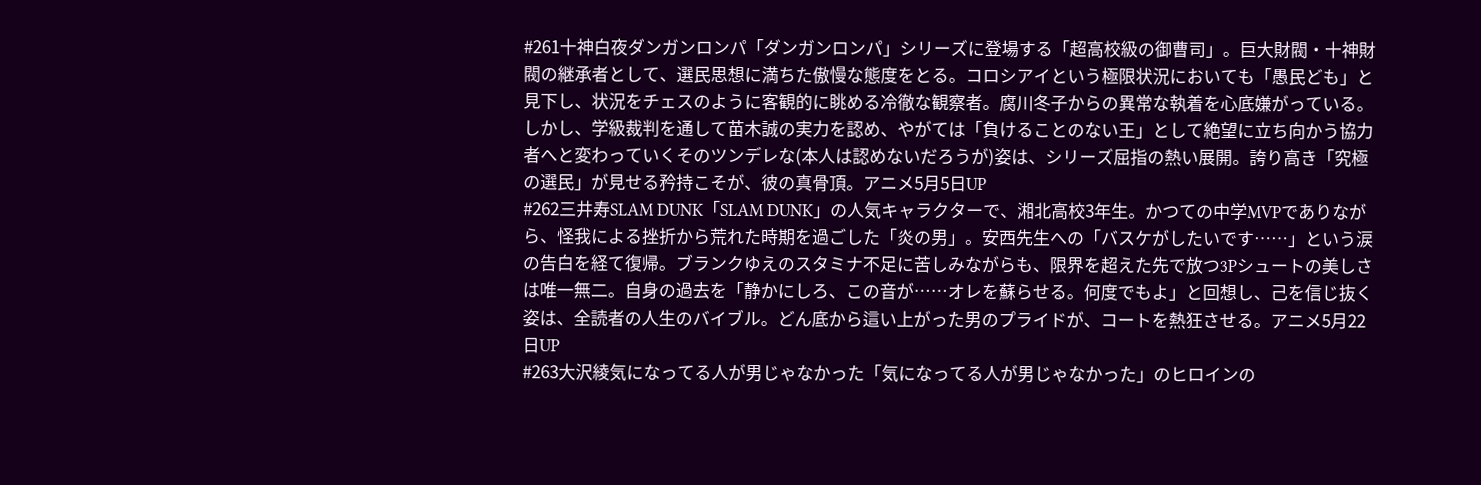#261十神白夜ダンガンロンパ「ダンガンロンパ」シリーズに登場する「超高校級の御曹司」。巨大財閥・十神財閥の継承者として、選民思想に満ちた傲慢な態度をとる。コロシアイという極限状況においても「愚民ども」と見下し、状況をチェスのように客観的に眺める冷徹な観察者。腐川冬子からの異常な執着を心底嫌がっている。しかし、学級裁判を通して苗木誠の実力を認め、やがては「負けることのない王」として絶望に立ち向かう協力者へと変わっていくそのツンデレな(本人は認めないだろうが)姿は、シリーズ屈指の熱い展開。誇り高き「究極の選民」が見せる矜持こそが、彼の真骨頂。アニメ5月5日UP
#262三井寿SLAM DUNK「SLAM DUNK」の人気キャラクターで、湘北高校3年生。かつての中学MVPでありながら、怪我による挫折から荒れた時期を過ごした「炎の男」。安西先生への「バスケがしたいです……」という涙の告白を経て復帰。ブランクゆえのスタミナ不足に苦しみながらも、限界を超えた先で放つ3Pシュートの美しさは唯一無二。自身の過去を「静かにしろ、この音が……オレを蘇らせる。何度でもよ」と回想し、己を信じ抜く姿は、全読者の人生のバイブル。どん底から這い上がった男のプライドが、コートを熱狂させる。アニメ5月22日UP
#263大沢綾気になってる人が男じゃなかった「気になってる人が男じゃなかった」のヒロインの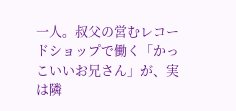一人。叔父の営むレコードショップで働く「かっこいいお兄さん」が、実は隣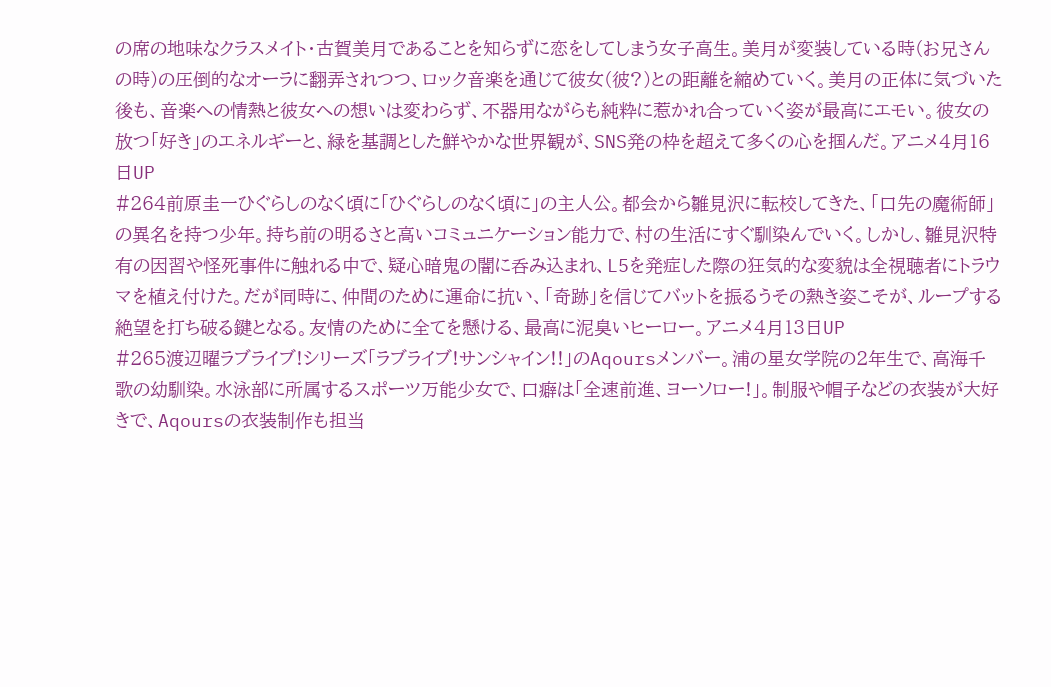の席の地味なクラスメイト・古賀美月であることを知らずに恋をしてしまう女子高生。美月が変装している時(お兄さんの時)の圧倒的なオーラに翻弄されつつ、ロック音楽を通じて彼女(彼?)との距離を縮めていく。美月の正体に気づいた後も、音楽への情熱と彼女への想いは変わらず、不器用ながらも純粋に惹かれ合っていく姿が最高にエモい。彼女の放つ「好き」のエネルギーと、緑を基調とした鮮やかな世界観が、SNS発の枠を超えて多くの心を掴んだ。アニメ4月16日UP
#264前原圭一ひぐらしのなく頃に「ひぐらしのなく頃に」の主人公。都会から雛見沢に転校してきた、「口先の魔術師」の異名を持つ少年。持ち前の明るさと高いコミュニケーション能力で、村の生活にすぐ馴染んでいく。しかし、雛見沢特有の因習や怪死事件に触れる中で、疑心暗鬼の闇に呑み込まれ、L5を発症した際の狂気的な変貌は全視聴者にトラウマを植え付けた。だが同時に、仲間のために運命に抗い、「奇跡」を信じてバットを振るうその熱き姿こそが、ループする絶望を打ち破る鍵となる。友情のために全てを懸ける、最高に泥臭いヒーロー。アニメ4月13日UP
#265渡辺曜ラブライブ!シリーズ「ラブライブ!サンシャイン!!」のAqoursメンバー。浦の星女学院の2年生で、高海千歌の幼馴染。水泳部に所属するスポーツ万能少女で、口癖は「全速前進、ヨーソロー!」。制服や帽子などの衣装が大好きで、Aqoursの衣装制作も担当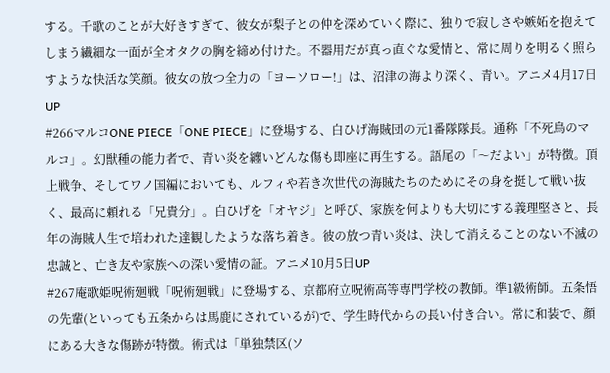する。千歌のことが大好きすぎて、彼女が梨子との仲を深めていく際に、独りで寂しさや嫉妬を抱えてしまう繊細な一面が全オタクの胸を締め付けた。不器用だが真っ直ぐな愛情と、常に周りを明るく照らすような快活な笑顔。彼女の放つ全力の「ヨーソロー!」は、沼津の海より深く、青い。アニメ4月17日UP
#266マルコONE PIECE「ONE PIECE」に登場する、白ひげ海賊団の元1番隊隊長。通称「不死鳥のマルコ」。幻獣種の能力者で、青い炎を纏いどんな傷も即座に再生する。語尾の「〜だよい」が特徴。頂上戦争、そしてワノ国編においても、ルフィや若き次世代の海賊たちのためにその身を挺して戦い抜く、最高に頼れる「兄貴分」。白ひげを「オヤジ」と呼び、家族を何よりも大切にする義理堅さと、長年の海賊人生で培われた達観したような落ち着き。彼の放つ青い炎は、決して消えることのない不滅の忠誠と、亡き友や家族への深い愛情の証。アニメ10月5日UP
#267庵歌姫呪術廻戦「呪術廻戦」に登場する、京都府立呪術高等専門学校の教師。準1級術師。五条悟の先輩(といっても五条からは馬鹿にされているが)で、学生時代からの長い付き合い。常に和装で、顔にある大きな傷跡が特徴。術式は「単独禁区(ソ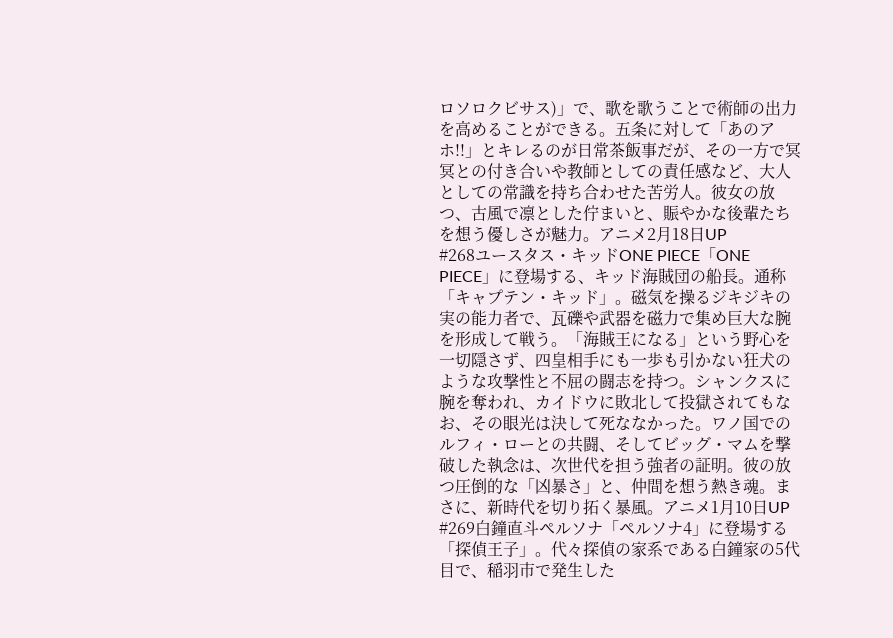ロソロクビサス)」で、歌を歌うことで術師の出力を高めることができる。五条に対して「あのアホ!!」とキレるのが日常茶飯事だが、その一方で冥冥との付き合いや教師としての責任感など、大人としての常識を持ち合わせた苦労人。彼女の放つ、古風で凛とした佇まいと、賑やかな後輩たちを想う優しさが魅力。アニメ2月18日UP
#268ユースタス・キッドONE PIECE「ONE PIECE」に登場する、キッド海賊団の船長。通称「キャプテン・キッド」。磁気を操るジキジキの実の能力者で、瓦礫や武器を磁力で集め巨大な腕を形成して戦う。「海賊王になる」という野心を一切隠さず、四皇相手にも一歩も引かない狂犬のような攻撃性と不屈の闘志を持つ。シャンクスに腕を奪われ、カイドウに敗北して投獄されてもなお、その眼光は決して死ななかった。ワノ国でのルフィ・ローとの共闘、そしてビッグ・マムを撃破した執念は、次世代を担う強者の証明。彼の放つ圧倒的な「凶暴さ」と、仲間を想う熱き魂。まさに、新時代を切り拓く暴風。アニメ1月10日UP
#269白鐘直斗ペルソナ「ペルソナ4」に登場する「探偵王子」。代々探偵の家系である白鐘家の5代目で、稲羽市で発生した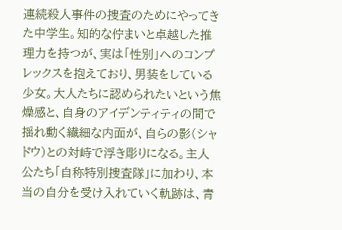連続殺人事件の捜査のためにやってきた中学生。知的な佇まいと卓越した推理力を持つが、実は「性別」へのコンプレックスを抱えており、男装をしている少女。大人たちに認められたいという焦燥感と、自身のアイデンティティの間で揺れ動く繊細な内面が、自らの影(シャドウ)との対峙で浮き彫りになる。主人公たち「自称特別捜査隊」に加わり、本当の自分を受け入れていく軌跡は、青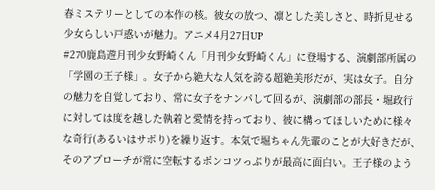春ミステリーとしての本作の核。彼女の放つ、凛とした美しさと、時折見せる少女らしい戸惑いが魅力。アニメ4月27日UP
#270鹿島遊月刊少女野崎くん「月刊少女野崎くん」に登場する、演劇部所属の「学園の王子様」。女子から絶大な人気を誇る超絶美形だが、実は女子。自分の魅力を自覚しており、常に女子をナンパして回るが、演劇部の部長・堀政行に対しては度を越した執着と愛情を持っており、彼に構ってほしいために様々な奇行(あるいはサボり)を繰り返す。本気で堀ちゃん先輩のことが大好きだが、そのアプローチが常に空転するポンコツっぷりが最高に面白い。王子様のよう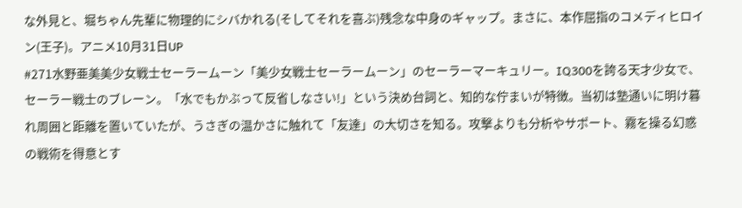な外見と、堀ちゃん先輩に物理的にシバかれる(そしてそれを喜ぶ)残念な中身のギャップ。まさに、本作屈指のコメディヒロイン(王子)。アニメ10月31日UP
#271水野亜美美少女戦士セーラームーン「美少女戦士セーラームーン」のセーラーマーキュリー。IQ300を誇る天才少女で、セーラー戦士のブレーン。「水でもかぶって反省しなさい!」という決め台詞と、知的な佇まいが特徴。当初は塾通いに明け暮れ周囲と距離を置いていたが、うさぎの温かさに触れて「友達」の大切さを知る。攻撃よりも分析やサポート、霧を操る幻惑の戦術を得意とす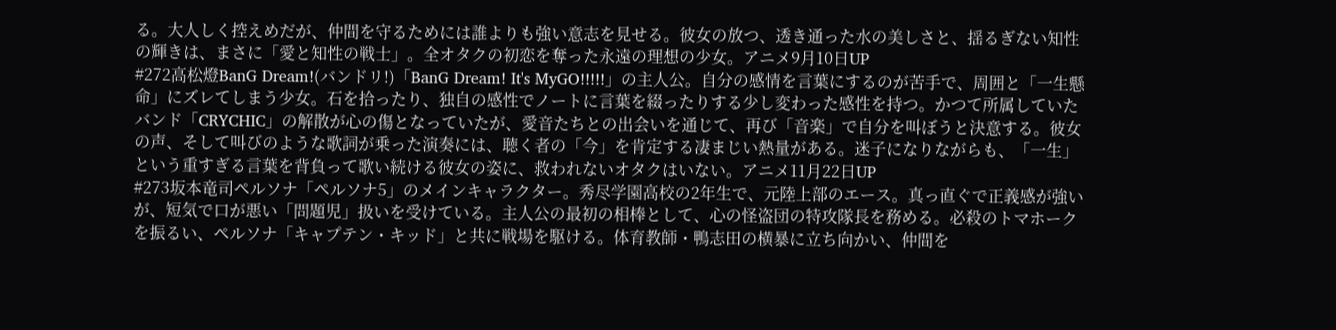る。大人しく控えめだが、仲間を守るためには誰よりも強い意志を見せる。彼女の放つ、透き通った水の美しさと、揺るぎない知性の輝きは、まさに「愛と知性の戦士」。全オタクの初恋を奪った永遠の理想の少女。アニメ9月10日UP
#272高松燈BanG Dream!(バンドリ!)「BanG Dream! It's MyGO!!!!!」の主人公。自分の感情を言葉にするのが苦手で、周囲と「一生懸命」にズレてしまう少女。石を拾ったり、独自の感性でノートに言葉を綴ったりする少し変わった感性を持つ。かつて所属していたバンド「CRYCHIC」の解散が心の傷となっていたが、愛音たちとの出会いを通じて、再び「音楽」で自分を叫ぼうと決意する。彼女の声、そして叫びのような歌詞が乗った演奏には、聴く者の「今」を肯定する凄まじい熱量がある。迷子になりながらも、「一生」という重すぎる言葉を背負って歌い続ける彼女の姿に、救われないオタクはいない。アニメ11月22日UP
#273坂本竜司ペルソナ「ペルソナ5」のメインキャラクター。秀尽学園高校の2年生で、元陸上部のエース。真っ直ぐで正義感が強いが、短気で口が悪い「問題児」扱いを受けている。主人公の最初の相棒として、心の怪盗団の特攻隊長を務める。必殺のトマホークを振るい、ペルソナ「キャプテン・キッド」と共に戦場を駆ける。体育教師・鴨志田の横暴に立ち向かい、仲間を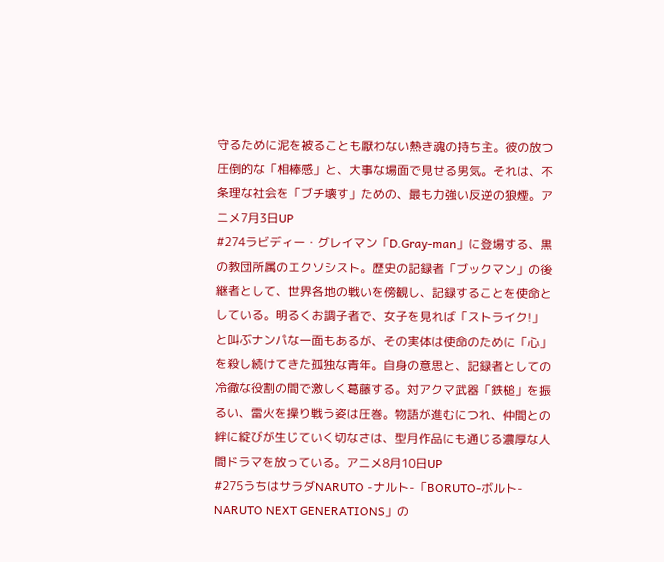守るために泥を被ることも厭わない熱き魂の持ち主。彼の放つ圧倒的な「相棒感」と、大事な場面で見せる男気。それは、不条理な社会を「ブチ壊す」ための、最も力強い反逆の狼煙。アニメ7月3日UP
#274ラビディー・グレイマン「D.Gray-man」に登場する、黒の教団所属のエクソシスト。歴史の記録者「ブックマン」の後継者として、世界各地の戦いを傍観し、記録することを使命としている。明るくお調子者で、女子を見れば「ストライク!」と叫ぶナンパな一面もあるが、その実体は使命のために「心」を殺し続けてきた孤独な青年。自身の意思と、記録者としての冷徹な役割の間で激しく葛藤する。対アクマ武器「鉄槌」を振るい、雷火を操り戦う姿は圧巻。物語が進むにつれ、仲間との絆に綻びが生じていく切なさは、型月作品にも通じる濃厚な人間ドラマを放っている。アニメ8月10日UP
#275うちはサラダNARUTO -ナルト-「BORUTO-ボルト- NARUTO NEXT GENERATIONS」の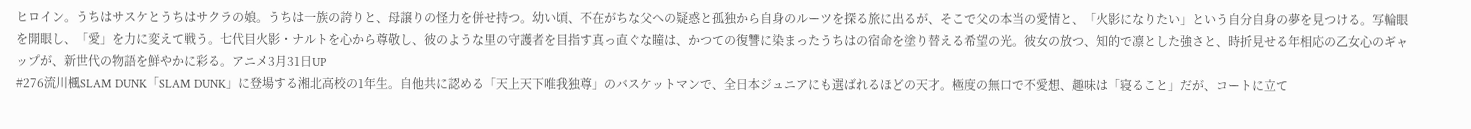ヒロイン。うちはサスケとうちはサクラの娘。うちは一族の誇りと、母譲りの怪力を併せ持つ。幼い頃、不在がちな父への疑惑と孤独から自身のルーツを探る旅に出るが、そこで父の本当の愛情と、「火影になりたい」という自分自身の夢を見つける。写輪眼を開眼し、「愛」を力に変えて戦う。七代目火影・ナルトを心から尊敬し、彼のような里の守護者を目指す真っ直ぐな瞳は、かつての復讐に染まったうちはの宿命を塗り替える希望の光。彼女の放つ、知的で凛とした強さと、時折見せる年相応の乙女心のギャップが、新世代の物語を鮮やかに彩る。アニメ3月31日UP
#276流川楓SLAM DUNK「SLAM DUNK」に登場する湘北高校の1年生。自他共に認める「天上天下唯我独尊」のバスケットマンで、全日本ジュニアにも選ばれるほどの天才。極度の無口で不愛想、趣味は「寝ること」だが、コートに立て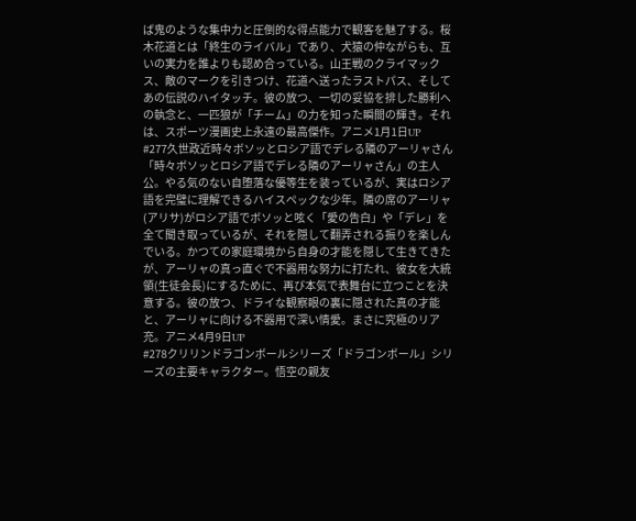ば鬼のような集中力と圧倒的な得点能力で観客を魅了する。桜木花道とは「終生のライバル」であり、犬猿の仲ながらも、互いの実力を誰よりも認め合っている。山王戦のクライマックス、敵のマークを引きつけ、花道へ送ったラストパス、そしてあの伝説のハイタッチ。彼の放つ、一切の妥協を排した勝利への執念と、一匹狼が「チーム」の力を知った瞬間の輝き。それは、スポーツ漫画史上永遠の最高傑作。アニメ1月1日UP
#277久世政近時々ボソッとロシア語でデレる隣のアーリャさん「時々ボソッとロシア語でデレる隣のアーリャさん」の主人公。やる気のない自堕落な優等生を装っているが、実はロシア語を完璧に理解できるハイスペックな少年。隣の席のアーリャ(アリサ)がロシア語でボソッと呟く「愛の告白」や「デレ」を全て聞き取っているが、それを隠して翻弄される振りを楽しんでいる。かつての家庭環境から自身の才能を隠して生きてきたが、アーリャの真っ直ぐで不器用な努力に打たれ、彼女を大統領(生徒会長)にするために、再び本気で表舞台に立つことを決意する。彼の放つ、ドライな観察眼の裏に隠された真の才能と、アーリャに向ける不器用で深い情愛。まさに究極のリア充。アニメ4月9日UP
#278クリリンドラゴンボールシリーズ「ドラゴンボール」シリーズの主要キャラクター。悟空の親友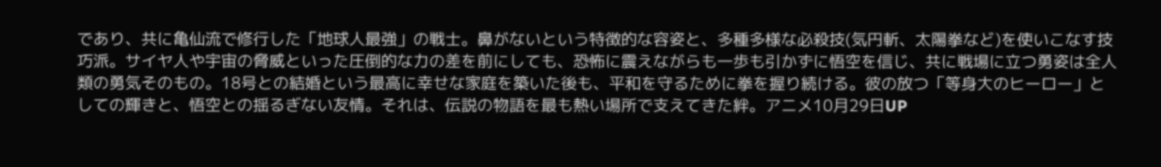であり、共に亀仙流で修行した「地球人最強」の戦士。鼻がないという特徴的な容姿と、多種多様な必殺技(気円斬、太陽拳など)を使いこなす技巧派。サイヤ人や宇宙の脅威といった圧倒的な力の差を前にしても、恐怖に震えながらも一歩も引かずに悟空を信じ、共に戦場に立つ勇姿は全人類の勇気そのもの。18号との結婚という最高に幸せな家庭を築いた後も、平和を守るために拳を握り続ける。彼の放つ「等身大のヒーロー」としての輝きと、悟空との揺るぎない友情。それは、伝説の物語を最も熱い場所で支えてきた絆。アニメ10月29日UP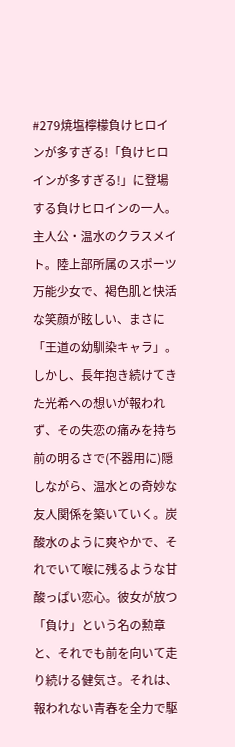#279焼塩檸檬負けヒロインが多すぎる!「負けヒロインが多すぎる!」に登場する負けヒロインの一人。主人公・温水のクラスメイト。陸上部所属のスポーツ万能少女で、褐色肌と快活な笑顔が眩しい、まさに「王道の幼馴染キャラ」。しかし、長年抱き続けてきた光希への想いが報われず、その失恋の痛みを持ち前の明るさで(不器用に)隠しながら、温水との奇妙な友人関係を築いていく。炭酸水のように爽やかで、それでいて喉に残るような甘酸っぱい恋心。彼女が放つ「負け」という名の勲章と、それでも前を向いて走り続ける健気さ。それは、報われない青春を全力で駆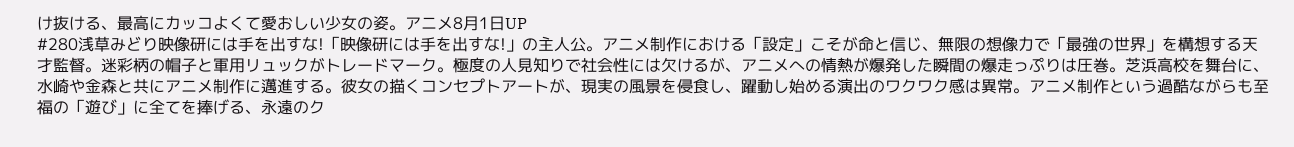け抜ける、最高にカッコよくて愛おしい少女の姿。アニメ8月1日UP
#280浅草みどり映像研には手を出すな!「映像研には手を出すな!」の主人公。アニメ制作における「設定」こそが命と信じ、無限の想像力で「最強の世界」を構想する天才監督。迷彩柄の帽子と軍用リュックがトレードマーク。極度の人見知りで社会性には欠けるが、アニメへの情熱が爆発した瞬間の爆走っぷりは圧巻。芝浜高校を舞台に、水崎や金森と共にアニメ制作に邁進する。彼女の描くコンセプトアートが、現実の風景を侵食し、躍動し始める演出のワクワク感は異常。アニメ制作という過酷ながらも至福の「遊び」に全てを捧げる、永遠のク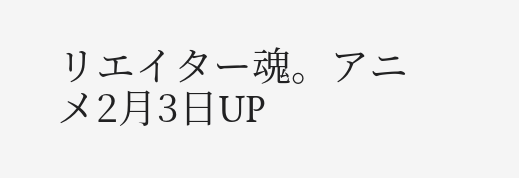リエイター魂。アニメ2月3日UP